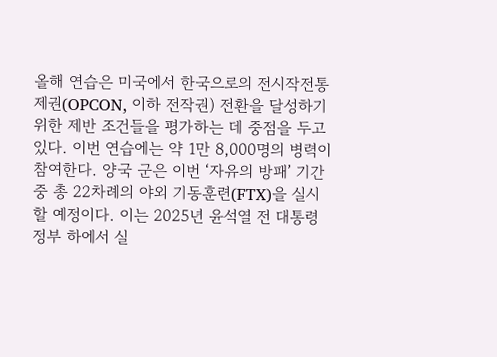올해 연습은 미국에서 한국으로의 전시작전통제권(OPCON, 이하 전작권) 전환을 달성하기 위한 제반 조건들을 평가하는 데 중점을 두고 있다. 이번 연습에는 약 1만 8,000명의 병력이 참여한다. 양국 군은 이번 ‘자유의 방패’ 기간 중 총 22차례의 야외 기동훈련(FTX)을 실시할 예정이다. 이는 2025년 윤석열 전 대통령 정부 하에서 실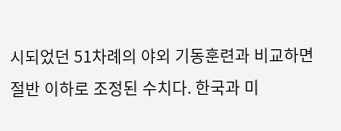시되었던 51차례의 야외 기동훈련과 비교하면 절반 이하로 조정된 수치다. 한국과 미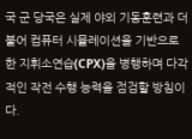국 군 당국은 실제 야외 기동훈련과 더불어 컴퓨터 시뮬레이션을 기반으로 한 지휘소연습(CPX)을 병행하며 다각적인 작전 수행 능력을 점검할 방침이다.